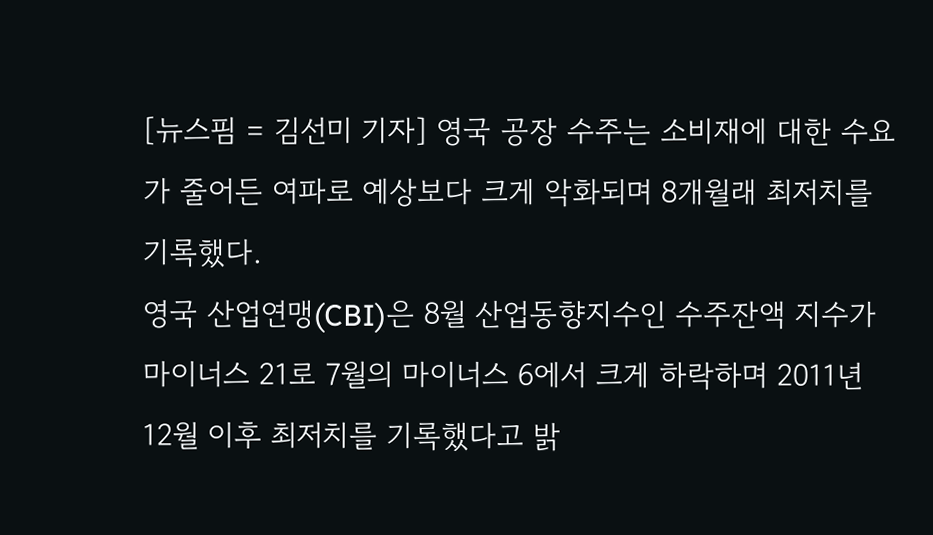[뉴스핌 = 김선미 기자] 영국 공장 수주는 소비재에 대한 수요가 줄어든 여파로 예상보다 크게 악화되며 8개월래 최저치를 기록했다.
영국 산업연맹(CBI)은 8월 산업동향지수인 수주잔액 지수가 마이너스 21로 7월의 마이너스 6에서 크게 하락하며 2011년 12월 이후 최저치를 기록했다고 밝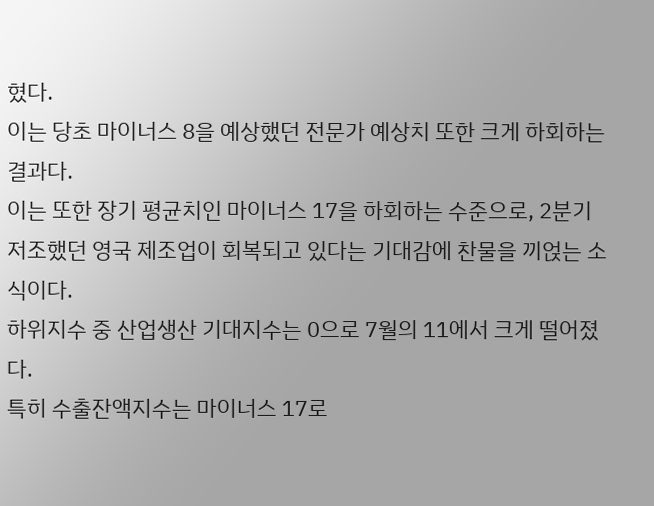혔다.
이는 당초 마이너스 8을 예상했던 전문가 예상치 또한 크게 하회하는 결과다.
이는 또한 장기 평균치인 마이너스 17을 하회하는 수준으로, 2분기 저조했던 영국 제조업이 회복되고 있다는 기대감에 찬물을 끼얹는 소식이다.
하위지수 중 산업생산 기대지수는 0으로 7월의 11에서 크게 떨어졌다.
특히 수출잔액지수는 마이너스 17로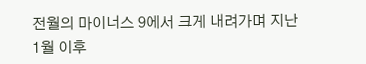전월의 마이너스 9에서 크게 내려가며 지난 1월 이후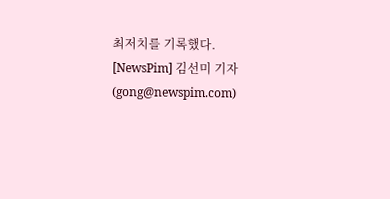최저치를 기록했다.
[NewsPim] 김선미 기자 (gong@newspim.com)